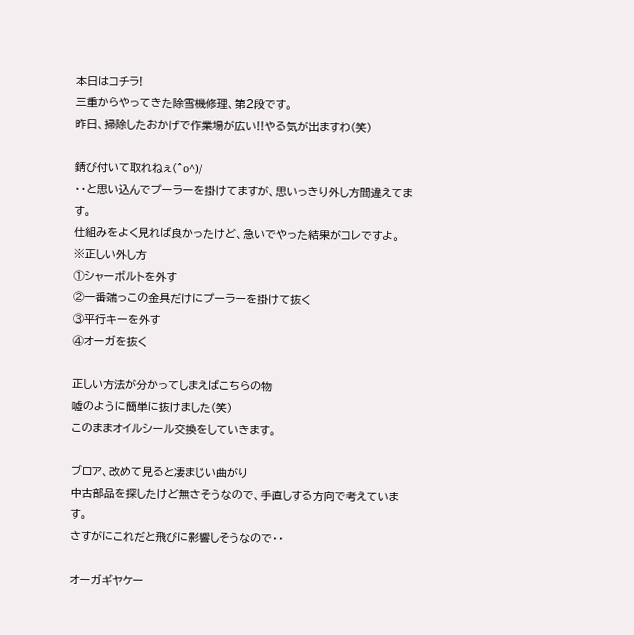本日はコチラ!
三重からやってきた除雪機修理、第2段です。
昨日、掃除したおかげで作業場が広い!!やる気が出ますわ(笑)

錆び付いて取れねぇ(^o^)/
・・と思い込んでプーラーを掛けてますが、思いっきり外し方間違えてます。
仕組みをよく見れば良かったけど、急いでやった結果がコレですよ。
※正しい外し方
①シャーボルトを外す
②一番端っこの金具だけにプーラーを掛けて抜く
③平行キーを外す
④オーガを抜く

正しい方法が分かってしまえばこちらの物
噓のように簡単に抜けました(笑)
このままオイルシール交換をしていきます。

ブロア、改めて見ると凄まじい曲がり
中古部品を探したけど無さそうなので、手直しする方向で考えています。
さすがにこれだと飛びに影響しそうなので・・

オーガギヤケー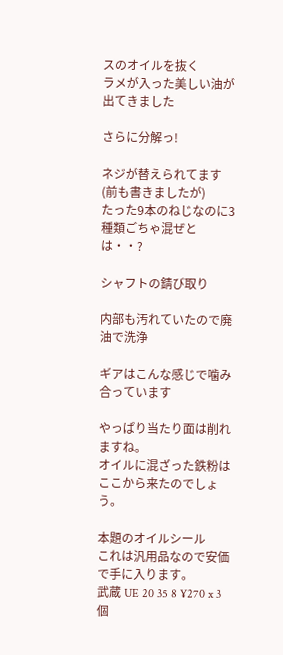スのオイルを抜く
ラメが入った美しい油が出てきました

さらに分解っ!

ネジが替えられてます(前も書きましたが)
たった9本のねじなのに3種類ごちゃ混ぜとは・・?

シャフトの錆び取り

内部も汚れていたので廃油で洗浄

ギアはこんな感じで噛み合っています

やっぱり当たり面は削れますね。
オイルに混ざった鉄粉はここから来たのでしょう。

本題のオイルシール
これは汎用品なので安価で手に入ります。
武蔵 UE 20 35 8 ¥270 x 3個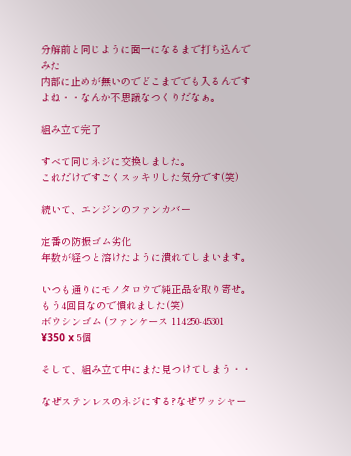分解前と同じように面一になるまで打ち込んでみた
内部に止めが無いのでどこまででも入るんですよね・・なんか不思議なつくりだなぁ。

組み立て完了

すべて同じネジに交換しました。
これだけですごくスッキリした気分です(笑)

続いて、エンジンのファンカバー

定番の防振ゴム劣化
年数が経つと溶けたように潰れてしまいます。

いつも通りにモノタロウで純正品を取り寄せ。
もう4回目なので慣れました(笑)
ボウシンゴム (ファンケース 114250-45301
¥350 x 5個

そして、組み立て中にまた見つけてしまう・・

なぜステンレスのネジにする?なぜワッシャー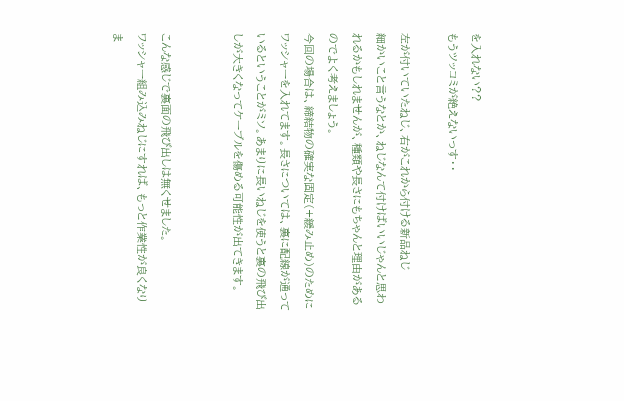を入れない??
もうツッコミが絶えないっす・・

左が付いていたねじ、右がこれから付ける新品ねじ
細かいこと言うなとか、ねじなんて付けばいいじゃんと思われるかもしれませんが、種類や長さにもちゃんと理由があるのでよく考えましょう。
今回の場合は、締結物の確実な固定(+緩み止め)のためにワッシャーを入れてます。長さについては、裏に配線が通っているということがミソ。あまりに長いねじを使うと裏の飛び出しが大きくなってケーブルを傷める可能性が出てきます。


こんな感じで裏面の飛び出しは無くせました。
ワッシャー組み込みねじにすれば、もっと作業性が良くなりま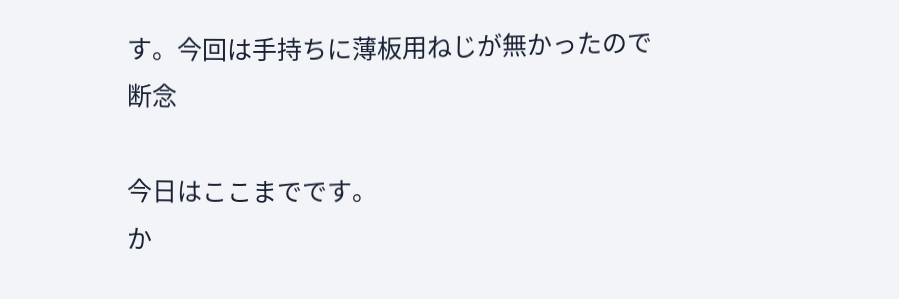す。今回は手持ちに薄板用ねじが無かったので断念

今日はここまでです。
か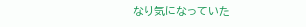なり気になっていた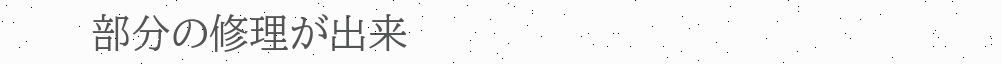部分の修理が出来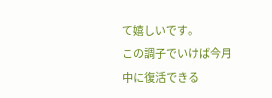て嬉しいです。
この調子でいけば今月中に復活できる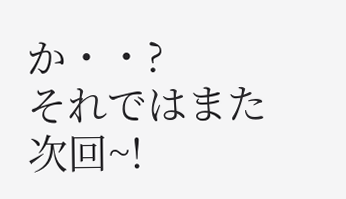か・・?
それではまた次回~!